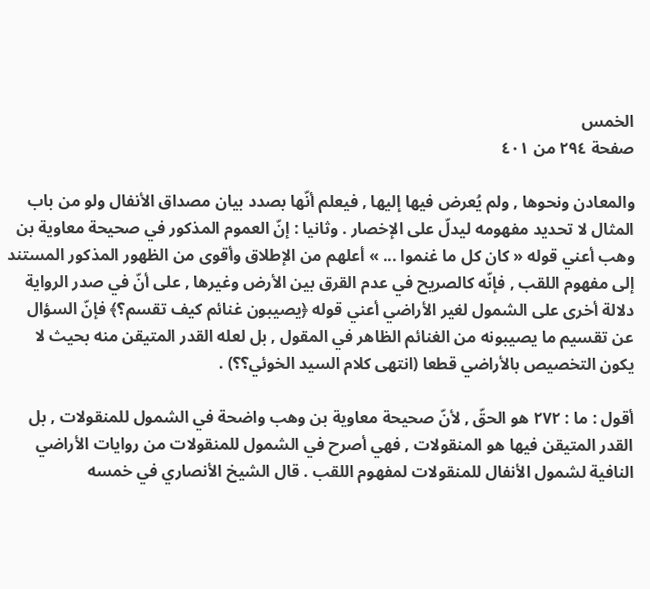الخمس
صفحة ٢٩٤ من ٤٠١

والمعادن ونحوها , ولم يُعرض فيها إليها , فيعلم أنّها بصدد بيان مصداق الأنفال ولو من باب المثال لا تحديد مفهومه ليدلّ على الإخصار . وثانيا : إنّ العموم المذكور في صحيحة معاوية بن وهب أعني قوله « كان كل ما غنموا ... » أعلهم من الإطلاق وأقوى من الظهور المذكور المستند إلى مفهوم اللقب , فإنّه كالصريح في عدم القرق بين الأرض وغيرها , على أنّ في صدر الرواية دلالة أخرى على الشمول لغير الأراضي أعني قوله ﴿يصيبون غنائم كيف تقسم؟﴾ فإنّ السؤال عن تقسيم ما يصيبونه من الغنائم الظاهر في المقول , بل لعله القدر المتيقن منه بحيث لا يكون التخصيص بالأراضي قطعا (انتهى كلام السيد الخوئي؟؟) .

أقول : ما : ٢٧٢ هو الحقّ , لأنّ صحيحة معاوية بن وهب واضحة في الشمول للمنقولات , بل القدر المتيقن فيها هو المنقولات , فهي أصرح في الشمول للمنقولات من روايات الأراضي النافية لشمول الأنفال للمنقولات لمفهوم اللقب . قال الشيخ الأنصاري في خمسه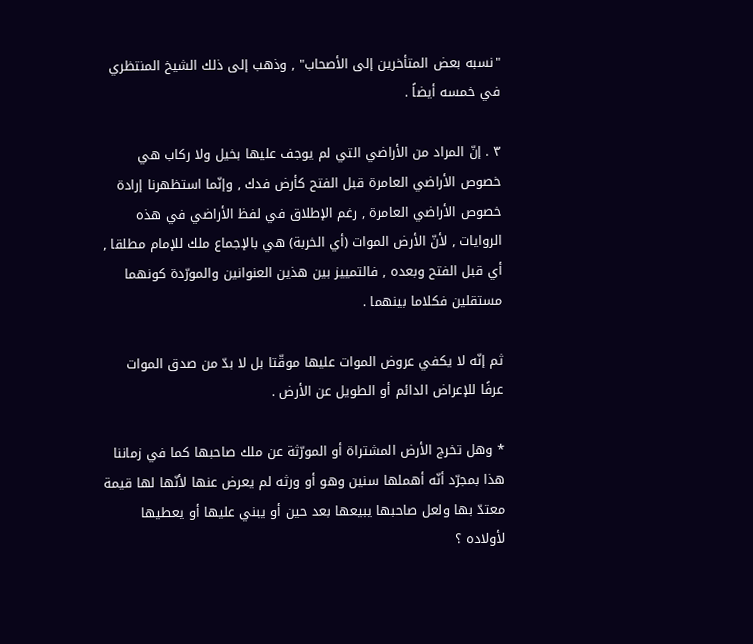"نسبه بعض المتأخرين إلى الأصحاب" , وذهب إلى ذلك الشيخ المنتظري في خمسه أيضاً .

٣ . إنّ المراد من الأراضي التي لم يوجف عليها بخيل ولا ركاب هي خصوص الأراضي العامرة قبل الفتح كأرض فدك , وإنّما استظهرنا إرادة خصوص الأراضي العامرة , رغم الإطلاق في لفظ الأراضي في هذه الروايات , لأنّ الأرض الموات (أي الخربة) هي بالإجماع ملك للإمام مطلقا , أي قبل الفتح وبعده , فالتمييز بين هذين العنوانين والمورّدة كونهما مستقلين فكلاما بينهما .

ثم إنّه لا يكفي عروض الموات عليها موقّتا بل لا بدّ من صدق الموات عرفًا للإعراض الدائم أو الطويل عن الأرض .

٭ وهل تخرج الأرض المشتراة أو المورّثة عن ملك صاحبها كما في زماننا هذا بمجرّد أنّه أهملها سنين وهو أو ورثه لم يعرض عنها لأنّها لها قيمة معتدّ بها ولعل صاحبها يبيعها بعد حين أو يبني عليها أو يعطيها لأولاده ؟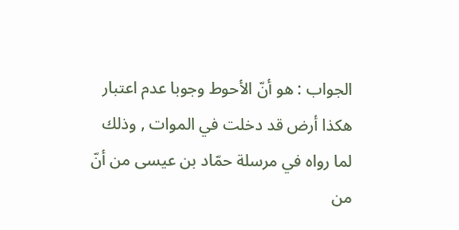الجواب : هو أنّ الأحوط وجوبا عدم اعتبار هكذا أرض قد دخلت في الموات , وذلك لما رواه في مرسلة حمّاد بن عيسى من أنّ من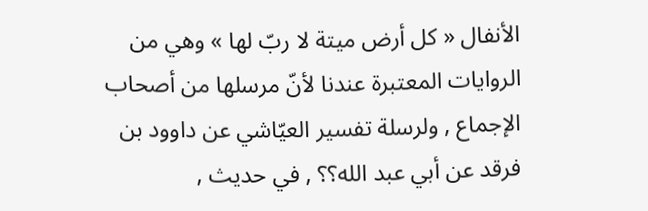الأنفال « كل أرض ميتة لا ربّ لها » وهي من الروايات المعتبرة عندنا لأنّ مرسلها من أصحاب الإجماع , ولرسلة تفسير العيّاشي عن داوود بن فرقد عن أبي عبد الله؟؟ , في حديث ,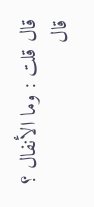قال قلت : وما الأنفال ؟ قال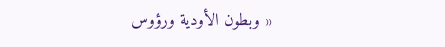« وبطون الأودية ورؤوس